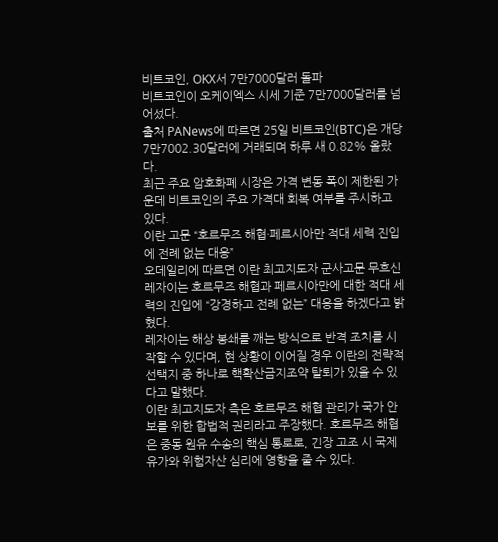비트코인, OKX서 7만7000달러 돌파
비트코인이 오케이엑스 시세 기준 7만7000달러를 넘어섰다.
출처 PANews에 따르면 25일 비트코인(BTC)은 개당 7만7002.30달러에 거래되며 하루 새 0.82% 올랐다.
최근 주요 암호화폐 시장은 가격 변동 폭이 제한된 가운데 비트코인의 주요 가격대 회복 여부를 주시하고 있다.
이란 고문 “호르무즈 해협·페르시아만 적대 세력 진입에 전례 없는 대응”
오데일리에 따르면 이란 최고지도자 군사고문 무흐신 레자이는 호르무즈 해협과 페르시아만에 대한 적대 세력의 진입에 “강경하고 전례 없는” 대응을 하겠다고 밝혔다.
레자이는 해상 봉쇄를 깨는 방식으로 반격 조치를 시작할 수 있다며, 현 상황이 이어질 경우 이란의 전략적 선택지 중 하나로 핵확산금지조약 탈퇴가 있을 수 있다고 말했다.
이란 최고지도자 측은 호르무즈 해협 관리가 국가 안보를 위한 합법적 권리라고 주장했다. 호르무즈 해협은 중동 원유 수송의 핵심 통로로, 긴장 고조 시 국제 유가와 위험자산 심리에 영향을 줄 수 있다.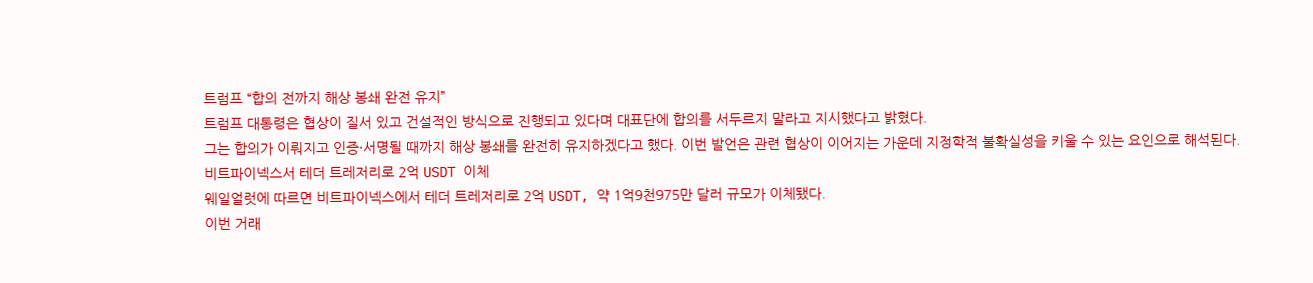트럼프 “합의 전까지 해상 봉쇄 완전 유지”
트럼프 대통령은 협상이 질서 있고 건설적인 방식으로 진행되고 있다며 대표단에 합의를 서두르지 말라고 지시했다고 밝혔다.
그는 합의가 이뤄지고 인증·서명될 때까지 해상 봉쇄를 완전히 유지하겠다고 했다. 이번 발언은 관련 협상이 이어지는 가운데 지정학적 불확실성을 키울 수 있는 요인으로 해석된다.
비트파이넥스서 테더 트레저리로 2억 USDT 이체
웨일얼럿에 따르면 비트파이넥스에서 테더 트레저리로 2억 USDT, 약 1억9천975만 달러 규모가 이체됐다.
이번 거래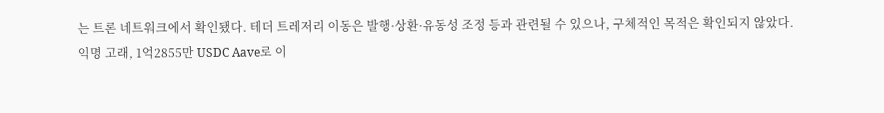는 트론 네트워크에서 확인됐다. 테더 트레저리 이동은 발행·상환·유동성 조정 등과 관련될 수 있으나, 구체적인 목적은 확인되지 않았다.
익명 고래, 1억2855만 USDC Aave로 이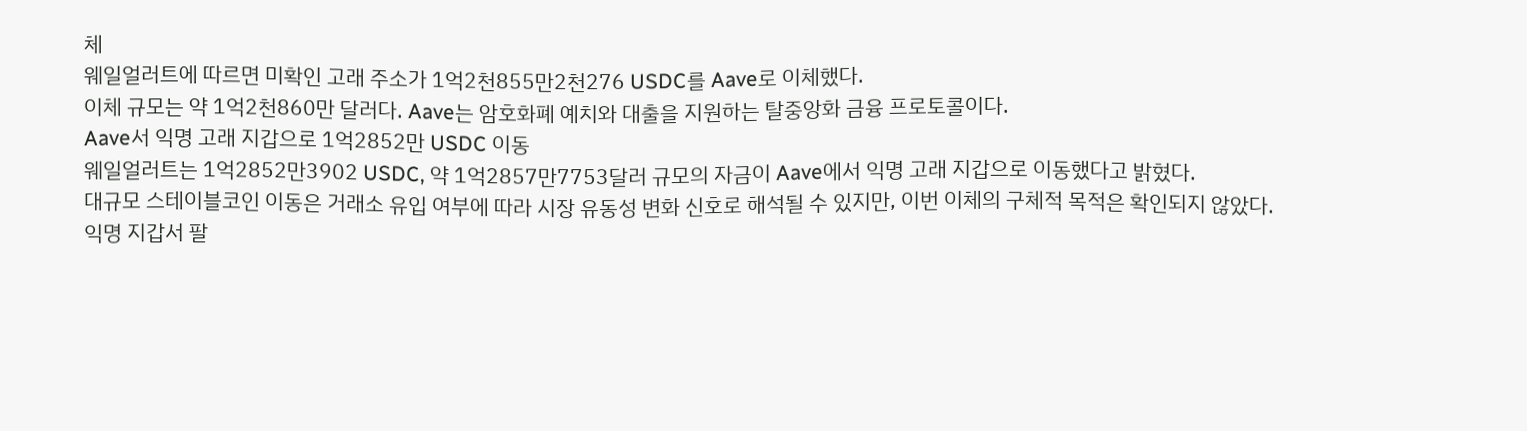체
웨일얼러트에 따르면 미확인 고래 주소가 1억2천855만2천276 USDC를 Aave로 이체했다.
이체 규모는 약 1억2천860만 달러다. Aave는 암호화폐 예치와 대출을 지원하는 탈중앙화 금융 프로토콜이다.
Aave서 익명 고래 지갑으로 1억2852만 USDC 이동
웨일얼러트는 1억2852만3902 USDC, 약 1억2857만7753달러 규모의 자금이 Aave에서 익명 고래 지갑으로 이동했다고 밝혔다.
대규모 스테이블코인 이동은 거래소 유입 여부에 따라 시장 유동성 변화 신호로 해석될 수 있지만, 이번 이체의 구체적 목적은 확인되지 않았다.
익명 지갑서 팔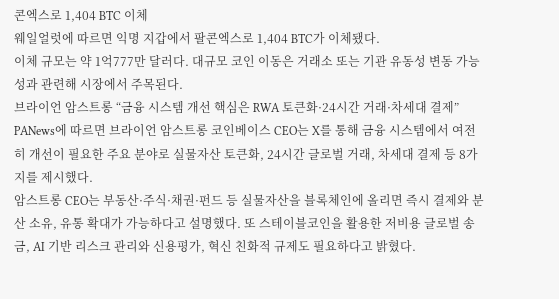콘엑스로 1,404 BTC 이체
웨일얼럿에 따르면 익명 지갑에서 팔콘엑스로 1,404 BTC가 이체됐다.
이체 규모는 약 1억777만 달러다. 대규모 코인 이동은 거래소 또는 기관 유동성 변동 가능성과 관련해 시장에서 주목된다.
브라이언 암스트롱 “금융 시스템 개선 핵심은 RWA 토큰화·24시간 거래·차세대 결제”
PANews에 따르면 브라이언 암스트롱 코인베이스 CEO는 X를 통해 금융 시스템에서 여전히 개선이 필요한 주요 분야로 실물자산 토큰화, 24시간 글로벌 거래, 차세대 결제 등 8가지를 제시했다.
암스트롱 CEO는 부동산·주식·채권·펀드 등 실물자산을 블록체인에 올리면 즉시 결제와 분산 소유, 유통 확대가 가능하다고 설명했다. 또 스테이블코인을 활용한 저비용 글로벌 송금, AI 기반 리스크 관리와 신용평가, 혁신 친화적 규제도 필요하다고 밝혔다.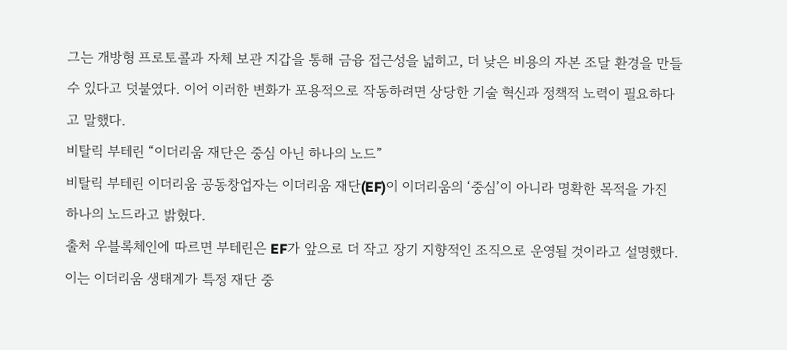그는 개방형 프로토콜과 자체 보관 지갑을 통해 금융 접근성을 넓히고, 더 낮은 비용의 자본 조달 환경을 만들 수 있다고 덧붙였다. 이어 이러한 변화가 포용적으로 작동하려면 상당한 기술 혁신과 정책적 노력이 필요하다고 말했다.
비탈릭 부테린 “이더리움 재단은 중심 아닌 하나의 노드”
비탈릭 부테린 이더리움 공동창업자는 이더리움 재단(EF)이 이더리움의 ‘중심’이 아니라 명확한 목적을 가진 하나의 노드라고 밝혔다.
출처 우블록체인에 따르면 부테린은 EF가 앞으로 더 작고 장기 지향적인 조직으로 운영될 것이라고 설명했다. 이는 이더리움 생태계가 특정 재단 중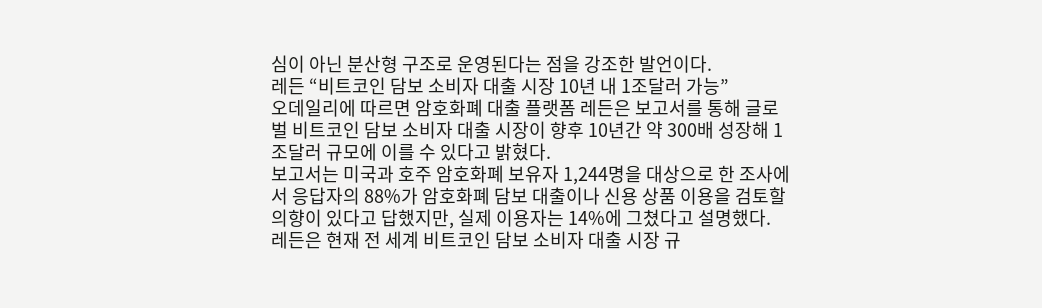심이 아닌 분산형 구조로 운영된다는 점을 강조한 발언이다.
레든 “비트코인 담보 소비자 대출 시장 10년 내 1조달러 가능”
오데일리에 따르면 암호화폐 대출 플랫폼 레든은 보고서를 통해 글로벌 비트코인 담보 소비자 대출 시장이 향후 10년간 약 300배 성장해 1조달러 규모에 이를 수 있다고 밝혔다.
보고서는 미국과 호주 암호화폐 보유자 1,244명을 대상으로 한 조사에서 응답자의 88%가 암호화폐 담보 대출이나 신용 상품 이용을 검토할 의향이 있다고 답했지만, 실제 이용자는 14%에 그쳤다고 설명했다.
레든은 현재 전 세계 비트코인 담보 소비자 대출 시장 규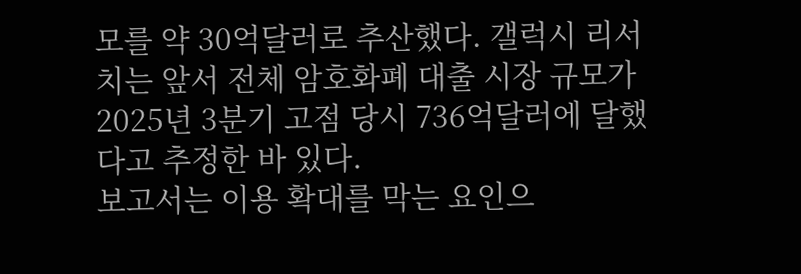모를 약 30억달러로 추산했다. 갤럭시 리서치는 앞서 전체 암호화폐 대출 시장 규모가 2025년 3분기 고점 당시 736억달러에 달했다고 추정한 바 있다.
보고서는 이용 확대를 막는 요인으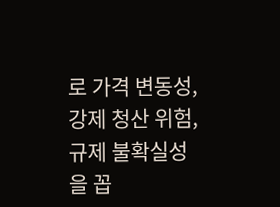로 가격 변동성, 강제 청산 위험, 규제 불확실성을 꼽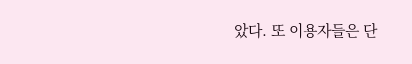았다. 또 이용자들은 단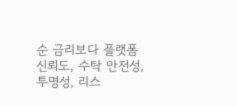순 금리보다 플랫폼 신뢰도, 수탁 안전성, 투명성, 리스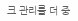크 관리를 더 중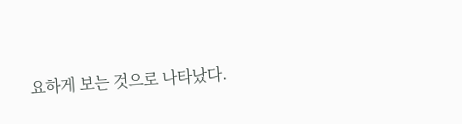요하게 보는 것으로 나타났다.